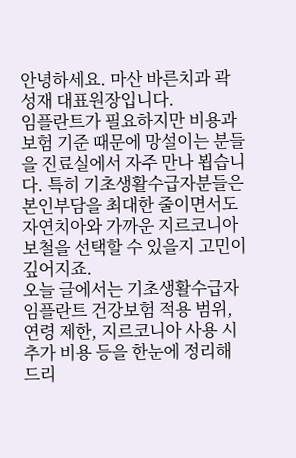안녕하세요. 마산 바른치과 곽성재 대표원장입니다.
임플란트가 필요하지만 비용과 보험 기준 때문에 망설이는 분들을 진료실에서 자주 만나 뵙습니다. 특히 기초생활수급자분들은 본인부담을 최대한 줄이면서도 자연치아와 가까운 지르코니아 보철을 선택할 수 있을지 고민이 깊어지죠.
오늘 글에서는 기초생활수급자 임플란트 건강보험 적용 범위, 연령 제한, 지르코니아 사용 시 추가 비용 등을 한눈에 정리해 드리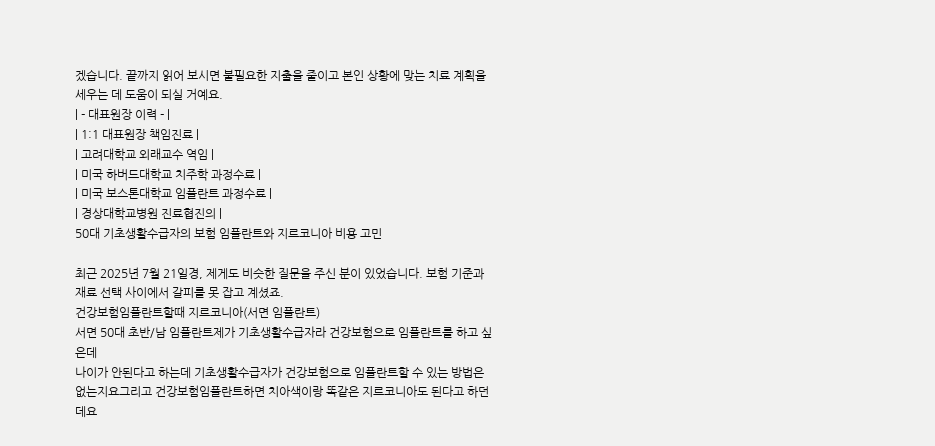겠습니다. 끝까지 읽어 보시면 불필요한 지출을 줄이고 본인 상황에 맞는 치료 계획을 세우는 데 도움이 되실 거예요.
| - 대표원장 이력 - |
| 1:1 대표원장 책임진료 |
| 고려대학교 외래교수 역임 |
| 미국 하버드대학교 치주학 과정수료 |
| 미국 보스톤대학교 임플란트 과정수료 |
| 경상대학교병원 진료협진의 |
50대 기초생활수급자의 보험 임플란트와 지르코니아 비용 고민

최근 2025년 7월 21일경, 제게도 비슷한 질문을 주신 분이 있었습니다. 보험 기준과 재료 선택 사이에서 갈피를 못 잡고 계셨죠.
건강보험임플란트할때 지르코니아(서면 임플란트)
서면 50대 초반/남 임플란트제가 기초생활수급자라 건강보험으로 임플란트를 하고 싶은데
나이가 안된다고 하는데 기초생활수급자가 건강보험으로 임플란트할 수 있는 방법은 없는지요그리고 건강보험임플란트하면 치아색이랑 똑같은 지르코니아도 된다고 하던데요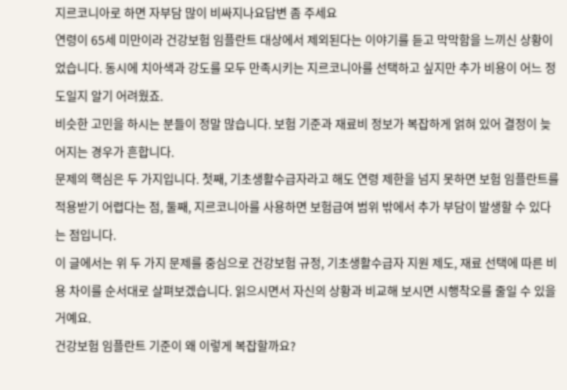지르코니아로 하면 자부담 많이 비싸지나요답변 좀 주세요
연령이 65세 미만이라 건강보험 임플란트 대상에서 제외된다는 이야기를 듣고 막막함을 느끼신 상황이었습니다. 동시에 치아색과 강도를 모두 만족시키는 지르코니아를 선택하고 싶지만 추가 비용이 어느 정도일지 알기 어려웠죠.
비슷한 고민을 하시는 분들이 정말 많습니다. 보험 기준과 재료비 정보가 복잡하게 얽혀 있어 결정이 늦어지는 경우가 흔합니다.
문제의 핵심은 두 가지입니다. 첫째, 기초생활수급자라고 해도 연령 제한을 넘지 못하면 보험 임플란트를 적용받기 어렵다는 점, 둘째, 지르코니아를 사용하면 보험급여 범위 밖에서 추가 부담이 발생할 수 있다는 점입니다.
이 글에서는 위 두 가지 문제를 중심으로 건강보험 규정, 기초생활수급자 지원 제도, 재료 선택에 따른 비용 차이를 순서대로 살펴보겠습니다. 읽으시면서 자신의 상황과 비교해 보시면 시행착오를 줄일 수 있을 거예요.
건강보험 임플란트 기준이 왜 이렇게 복잡할까요?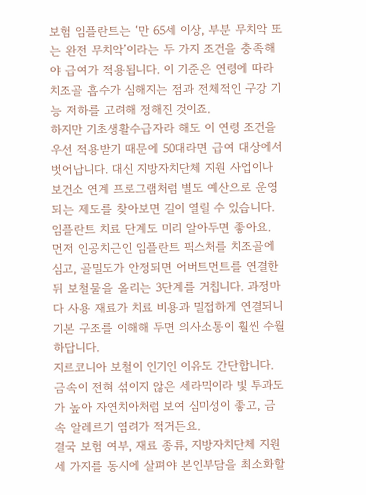보험 임플란트는 ‘만 65세 이상, 부분 무치악 또는 완전 무치악’이라는 두 가지 조건을 충족해야 급여가 적용됩니다. 이 기준은 연령에 따라 치조골 흡수가 심해지는 점과 전체적인 구강 기능 저하를 고려해 정해진 것이죠.
하지만 기초생활수급자라 해도 이 연령 조건을 우선 적용받기 때문에 50대라면 급여 대상에서 벗어납니다. 대신 지방자치단체 지원 사업이나 보건소 연계 프로그램처럼 별도 예산으로 운영되는 제도를 찾아보면 길이 열릴 수 있습니다.
임플란트 치료 단계도 미리 알아두면 좋아요. 먼저 인공치근인 임플란트 픽스처를 치조골에 심고, 골밀도가 안정되면 어버트먼트를 연결한 뒤 보철물을 올리는 3단계를 거칩니다. 과정마다 사용 재료가 치료 비용과 밀접하게 연결되니 기본 구조를 이해해 두면 의사소통이 훨씬 수월하답니다.
지르코니아 보철이 인기인 이유도 간단합니다. 금속이 전혀 섞이지 않은 세라믹이라 빛 투과도가 높아 자연치아처럼 보여 심미성이 좋고, 금속 알레르기 염려가 적거든요.
결국 보험 여부, 재료 종류, 지방자치단체 지원 세 가지를 동시에 살펴야 본인부담을 최소화할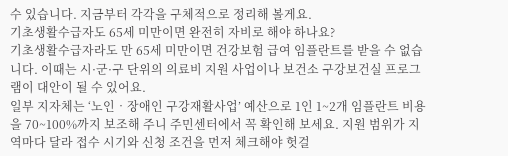수 있습니다. 지금부터 각각을 구체적으로 정리해 볼게요.
기초생활수급자도 65세 미만이면 완전히 자비로 해야 하나요?
기초생활수급자라도 만 65세 미만이면 건강보험 급여 임플란트를 받을 수 없습니다. 이때는 시·군·구 단위의 의료비 지원 사업이나 보건소 구강보건실 프로그램이 대안이 될 수 있어요.
일부 지자체는 ‘노인‧장애인 구강재활사업’ 예산으로 1인 1~2개 임플란트 비용을 70~100%까지 보조해 주니 주민센터에서 꼭 확인해 보세요. 지원 범위가 지역마다 달라 접수 시기와 신청 조건을 먼저 체크해야 헛걸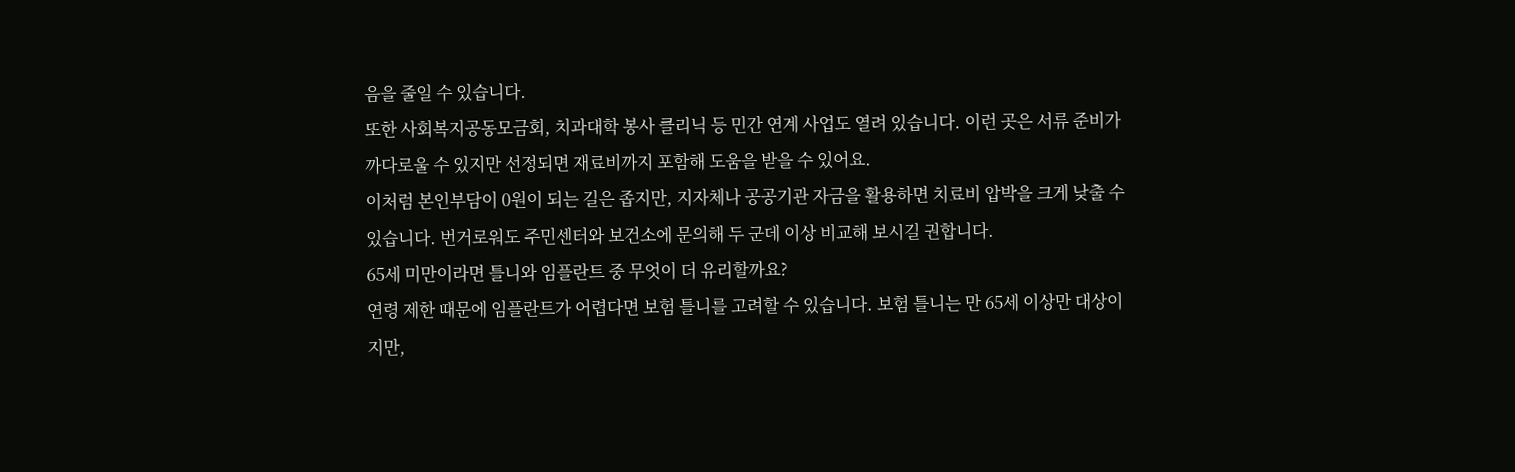음을 줄일 수 있습니다.
또한 사회복지공동모금회, 치과대학 봉사 클리닉 등 민간 연계 사업도 열려 있습니다. 이런 곳은 서류 준비가 까다로울 수 있지만 선정되면 재료비까지 포함해 도움을 받을 수 있어요.
이처럼 본인부담이 0원이 되는 길은 좁지만, 지자체나 공공기관 자금을 활용하면 치료비 압박을 크게 낮출 수 있습니다. 번거로워도 주민센터와 보건소에 문의해 두 군데 이상 비교해 보시길 권합니다.
65세 미만이라면 틀니와 임플란트 중 무엇이 더 유리할까요?
연령 제한 때문에 임플란트가 어렵다면 보험 틀니를 고려할 수 있습니다. 보험 틀니는 만 65세 이상만 대상이지만,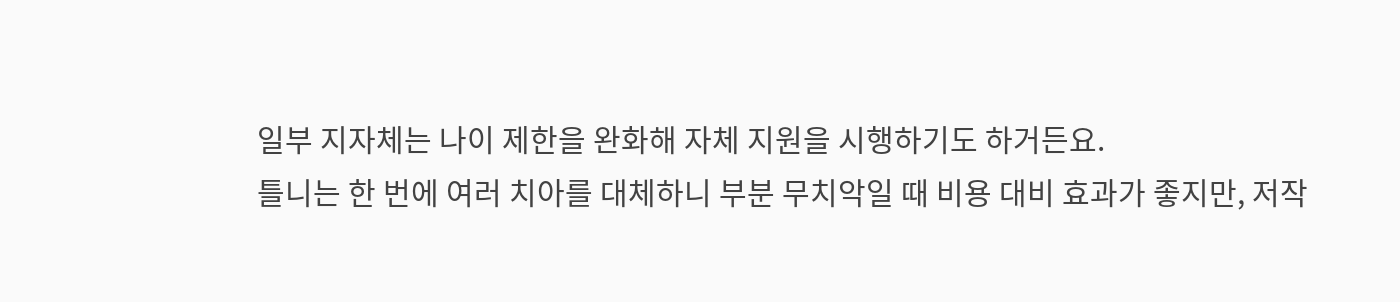일부 지자체는 나이 제한을 완화해 자체 지원을 시행하기도 하거든요.
틀니는 한 번에 여러 치아를 대체하니 부분 무치악일 때 비용 대비 효과가 좋지만, 저작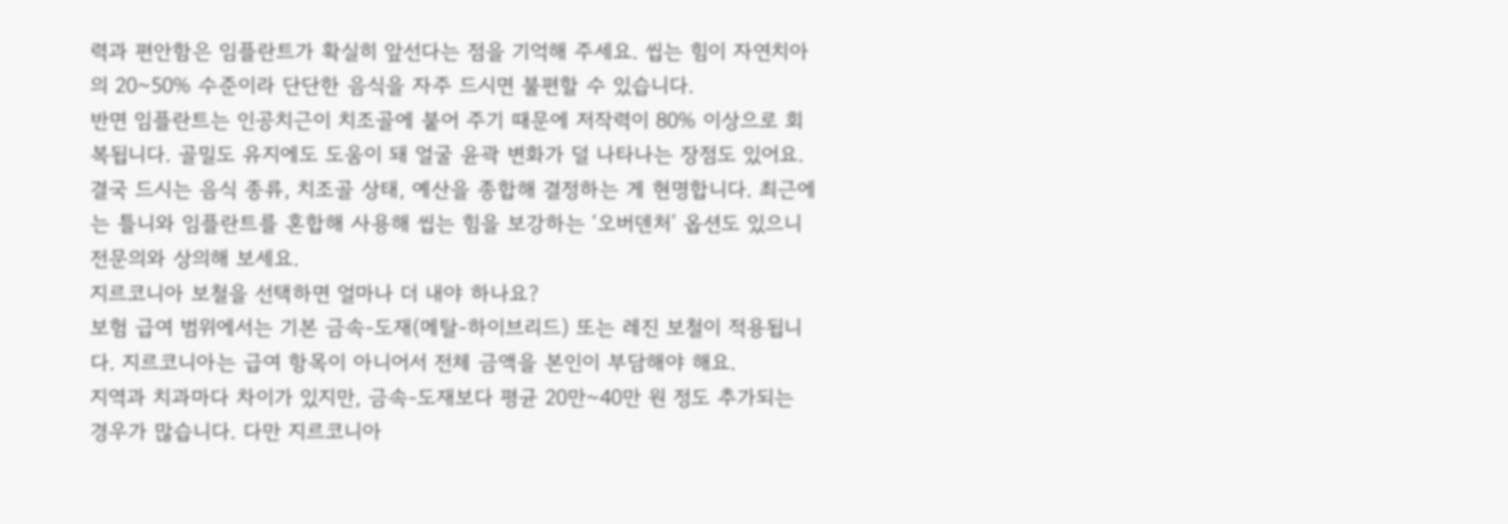력과 편안함은 임플란트가 확실히 앞선다는 점을 기억해 주세요. 씹는 힘이 자연치아의 20~50% 수준이라 단단한 음식을 자주 드시면 불편할 수 있습니다.
반면 임플란트는 인공치근이 치조골에 붙어 주기 때문에 저작력이 80% 이상으로 회복됩니다. 골밀도 유지에도 도움이 돼 얼굴 윤곽 변화가 덜 나타나는 장점도 있어요.
결국 드시는 음식 종류, 치조골 상태, 예산을 종합해 결정하는 게 현명합니다. 최근에는 틀니와 임플란트를 혼합해 사용해 씹는 힘을 보강하는 ‘오버덴처’ 옵션도 있으니 전문의와 상의해 보세요.
지르코니아 보철을 선택하면 얼마나 더 내야 하나요?
보험 급여 범위에서는 기본 금속-도재(메탈-하이브리드) 또는 레진 보철이 적용됩니다. 지르코니아는 급여 항목이 아니어서 전체 금액을 본인이 부담해야 해요.
지역과 치과마다 차이가 있지만, 금속-도재보다 평균 20만~40만 원 정도 추가되는 경우가 많습니다. 다만 지르코니아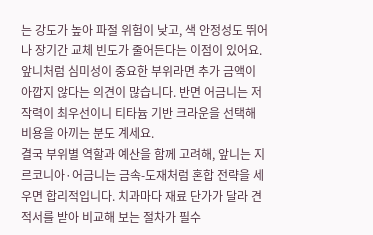는 강도가 높아 파절 위험이 낮고, 색 안정성도 뛰어나 장기간 교체 빈도가 줄어든다는 이점이 있어요.
앞니처럼 심미성이 중요한 부위라면 추가 금액이 아깝지 않다는 의견이 많습니다. 반면 어금니는 저작력이 최우선이니 티타늄 기반 크라운을 선택해 비용을 아끼는 분도 계세요.
결국 부위별 역할과 예산을 함께 고려해, 앞니는 지르코니아·어금니는 금속-도재처럼 혼합 전략을 세우면 합리적입니다. 치과마다 재료 단가가 달라 견적서를 받아 비교해 보는 절차가 필수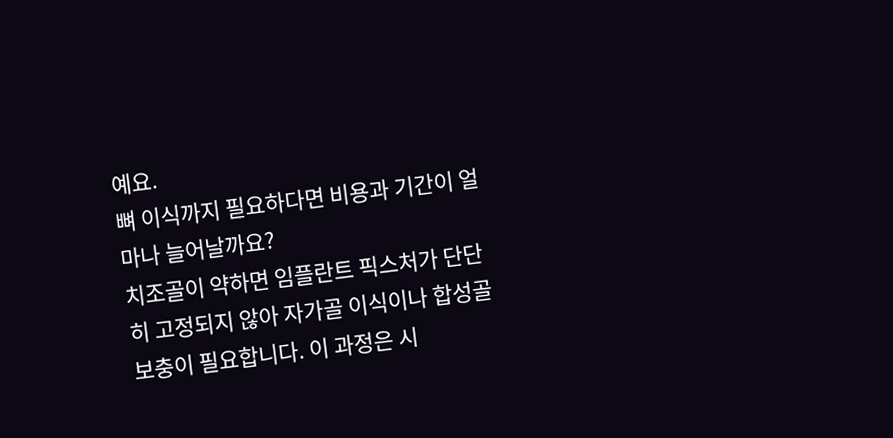예요.
뼈 이식까지 필요하다면 비용과 기간이 얼마나 늘어날까요?
치조골이 약하면 임플란트 픽스처가 단단히 고정되지 않아 자가골 이식이나 합성골 보충이 필요합니다. 이 과정은 시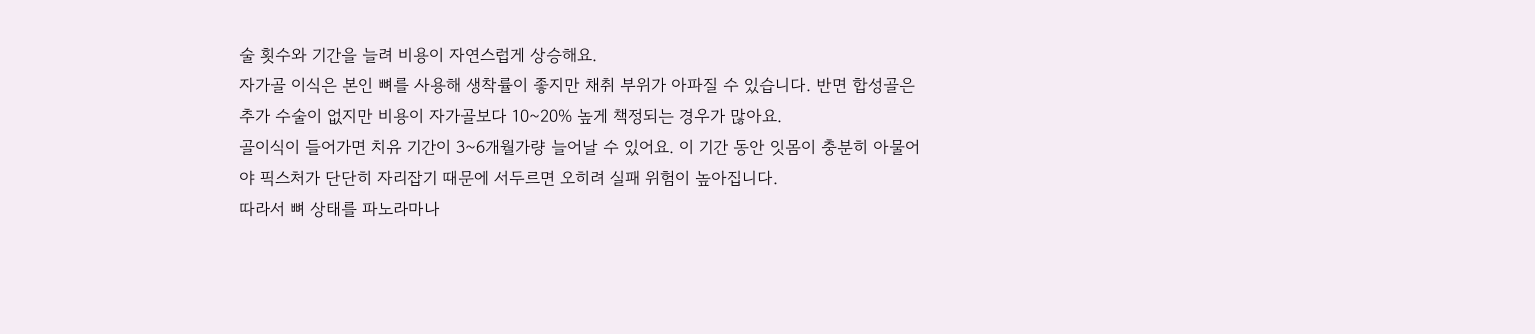술 횟수와 기간을 늘려 비용이 자연스럽게 상승해요.
자가골 이식은 본인 뼈를 사용해 생착률이 좋지만 채취 부위가 아파질 수 있습니다. 반면 합성골은 추가 수술이 없지만 비용이 자가골보다 10~20% 높게 책정되는 경우가 많아요.
골이식이 들어가면 치유 기간이 3~6개월가량 늘어날 수 있어요. 이 기간 동안 잇몸이 충분히 아물어야 픽스처가 단단히 자리잡기 때문에 서두르면 오히려 실패 위험이 높아집니다.
따라서 뼈 상태를 파노라마나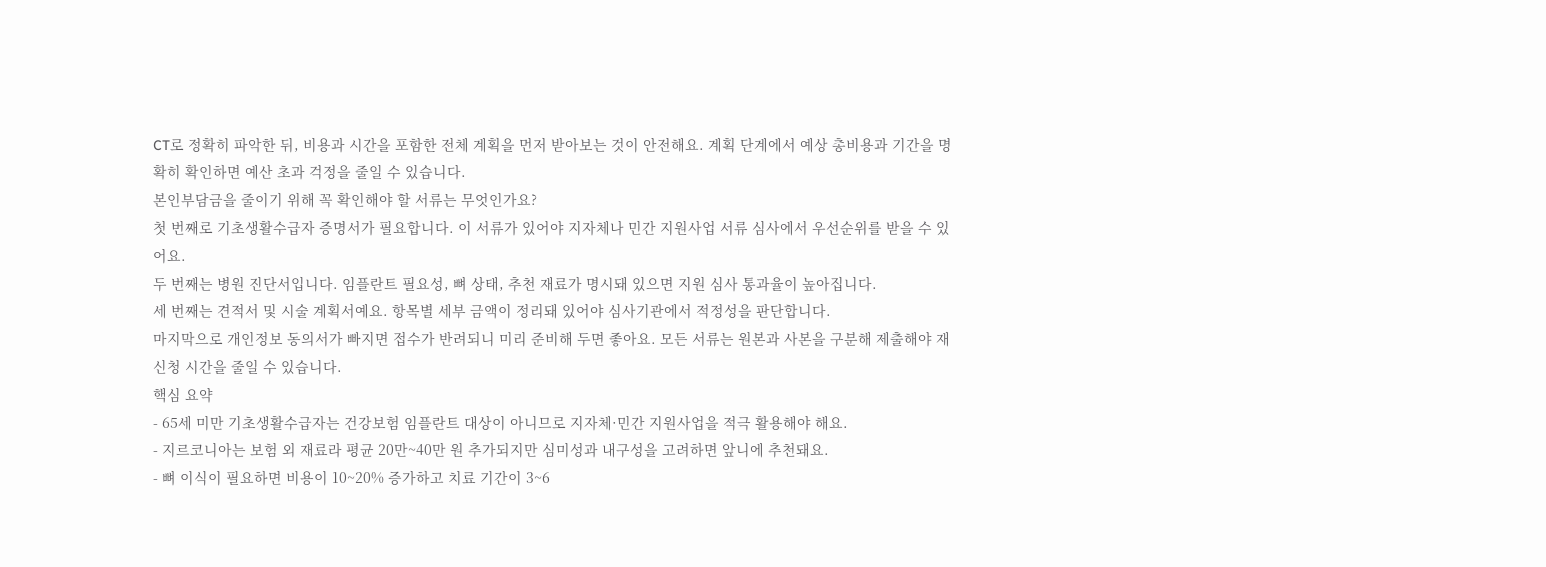CT로 정확히 파악한 뒤, 비용과 시간을 포함한 전체 계획을 먼저 받아보는 것이 안전해요. 계획 단계에서 예상 총비용과 기간을 명확히 확인하면 예산 초과 걱정을 줄일 수 있습니다.
본인부담금을 줄이기 위해 꼭 확인해야 할 서류는 무엇인가요?
첫 번째로 기초생활수급자 증명서가 필요합니다. 이 서류가 있어야 지자체나 민간 지원사업 서류 심사에서 우선순위를 받을 수 있어요.
두 번째는 병원 진단서입니다. 임플란트 필요성, 뼈 상태, 추천 재료가 명시돼 있으면 지원 심사 통과율이 높아집니다.
세 번째는 견적서 및 시술 계획서예요. 항목별 세부 금액이 정리돼 있어야 심사기관에서 적정성을 판단합니다.
마지막으로 개인정보 동의서가 빠지면 접수가 반려되니 미리 준비해 두면 좋아요. 모든 서류는 원본과 사본을 구분해 제출해야 재신청 시간을 줄일 수 있습니다.
핵심 요약
- 65세 미만 기초생활수급자는 건강보험 임플란트 대상이 아니므로 지자체·민간 지원사업을 적극 활용해야 해요.
- 지르코니아는 보험 외 재료라 평균 20만~40만 원 추가되지만 심미성과 내구성을 고려하면 앞니에 추천돼요.
- 뼈 이식이 필요하면 비용이 10~20% 증가하고 치료 기간이 3~6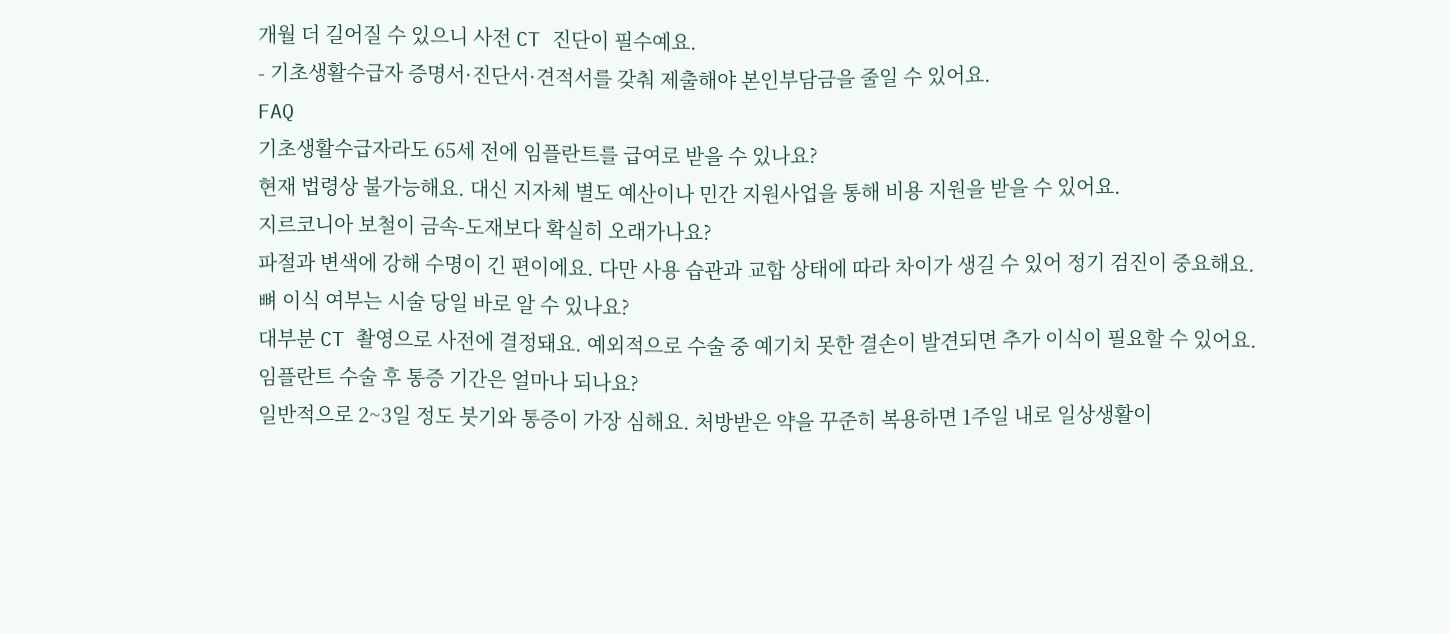개월 더 길어질 수 있으니 사전 CT 진단이 필수예요.
- 기초생활수급자 증명서·진단서·견적서를 갖춰 제출해야 본인부담금을 줄일 수 있어요.
FAQ
기초생활수급자라도 65세 전에 임플란트를 급여로 받을 수 있나요?
현재 법령상 불가능해요. 대신 지자체 별도 예산이나 민간 지원사업을 통해 비용 지원을 받을 수 있어요.
지르코니아 보철이 금속-도재보다 확실히 오래가나요?
파절과 변색에 강해 수명이 긴 편이에요. 다만 사용 습관과 교합 상태에 따라 차이가 생길 수 있어 정기 검진이 중요해요.
뼈 이식 여부는 시술 당일 바로 알 수 있나요?
대부분 CT 촬영으로 사전에 결정돼요. 예외적으로 수술 중 예기치 못한 결손이 발견되면 추가 이식이 필요할 수 있어요.
임플란트 수술 후 통증 기간은 얼마나 되나요?
일반적으로 2~3일 정도 붓기와 통증이 가장 심해요. 처방받은 약을 꾸준히 복용하면 1주일 내로 일상생활이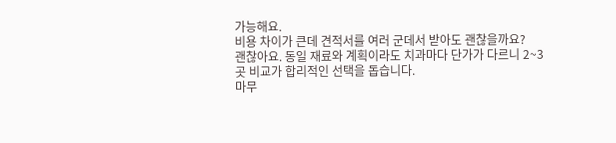가능해요.
비용 차이가 큰데 견적서를 여러 군데서 받아도 괜찮을까요?
괜찮아요. 동일 재료와 계획이라도 치과마다 단가가 다르니 2~3곳 비교가 합리적인 선택을 돕습니다.
마무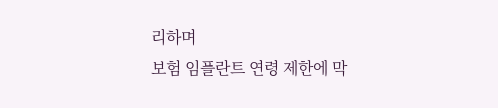리하며
보험 임플란트 연령 제한에 막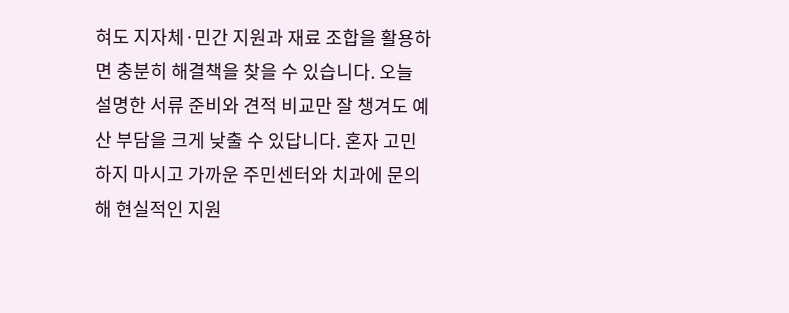혀도 지자체·민간 지원과 재료 조합을 활용하면 충분히 해결책을 찾을 수 있습니다. 오늘 설명한 서류 준비와 견적 비교만 잘 챙겨도 예산 부담을 크게 낮출 수 있답니다. 혼자 고민하지 마시고 가까운 주민센터와 치과에 문의해 현실적인 지원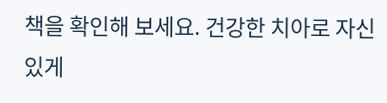책을 확인해 보세요. 건강한 치아로 자신 있게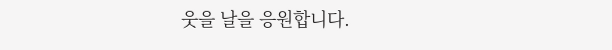웃을 날을 응원합니다.